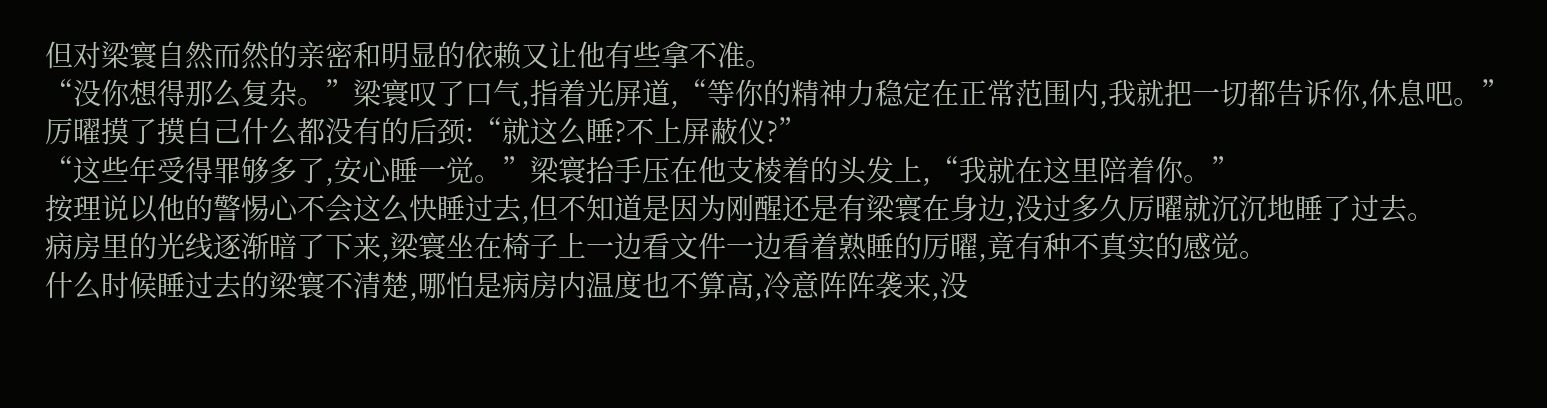但对梁寰自然而然的亲密和明显的依赖又让他有些拿不准。
“没你想得那么复杂。”梁寰叹了口气,指着光屏道,“等你的精神力稳定在正常范围内,我就把一切都告诉你,休息吧。”
厉曜摸了摸自己什么都没有的后颈:“就这么睡?不上屏蔽仪?”
“这些年受得罪够多了,安心睡一觉。”梁寰抬手压在他支棱着的头发上,“我就在这里陪着你。”
按理说以他的警惕心不会这么快睡过去,但不知道是因为刚醒还是有梁寰在身边,没过多久厉曜就沉沉地睡了过去。
病房里的光线逐渐暗了下来,梁寰坐在椅子上一边看文件一边看着熟睡的厉曜,竟有种不真实的感觉。
什么时候睡过去的梁寰不清楚,哪怕是病房内温度也不算高,冷意阵阵袭来,没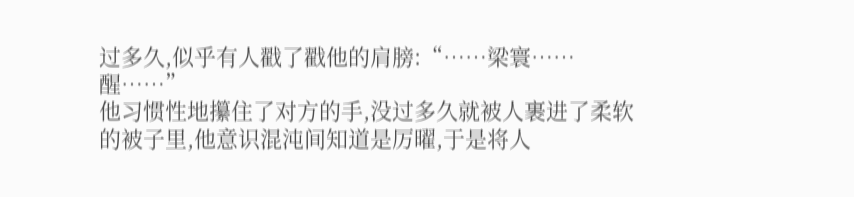过多久,似乎有人戳了戳他的肩膀:“……梁寰……醒……”
他习惯性地攥住了对方的手,没过多久就被人裹进了柔软的被子里,他意识混沌间知道是厉曜,于是将人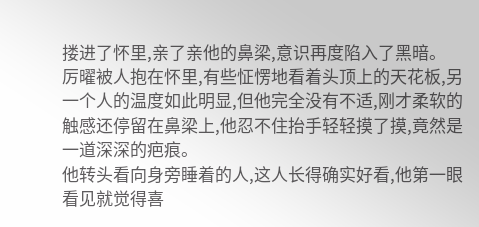搂进了怀里,亲了亲他的鼻梁,意识再度陷入了黑暗。
厉曜被人抱在怀里,有些怔愣地看着头顶上的天花板,另一个人的温度如此明显,但他完全没有不适,刚才柔软的触感还停留在鼻梁上,他忍不住抬手轻轻摸了摸,竟然是一道深深的疤痕。
他转头看向身旁睡着的人,这人长得确实好看,他第一眼看见就觉得喜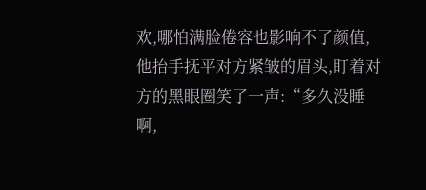欢,哪怕满脸倦容也影响不了颜值,他抬手抚平对方紧皱的眉头,盯着对方的黑眼圈笑了一声:“多久没睡啊,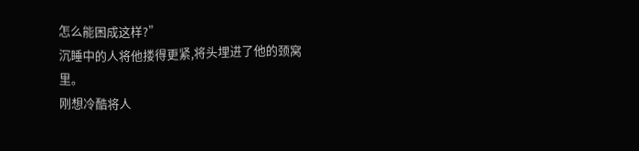怎么能困成这样?”
沉睡中的人将他搂得更紧,将头埋进了他的颈窝里。
刚想冷酷将人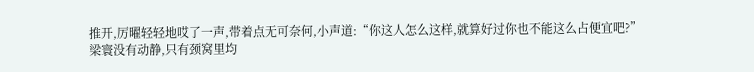推开,厉曜轻轻地哎了一声,带着点无可奈何,小声道:“你这人怎么这样,就算好过你也不能这么占便宜吧?”
梁寰没有动静,只有颈窝里均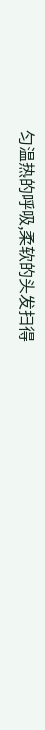匀温热的呼吸,柔软的头发扫得